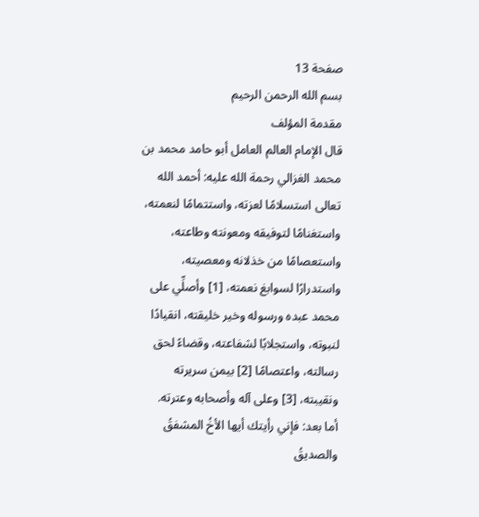صفحة 13
بسم الله الرحمن الرحيم
مقدمة المؤلف
قال الإمام العالم العامل أبو حامد محمد بن محمد الغزالي رحمة الله عليه: أحمد الله تعالى استسلامًا لعزته، واستتمامًا لنعمته، واستغنامًا لتوفيقه ومعونته وطاعته، واستعصامًا من خذلانه ومعصيته، واستدرارًا لسوابغ نعمته، [1] وأصلِّي على محمد عبده ورسوله وخير خليقته، انقيادًا لنبوته، واستجلابًا لشفاعته، وقضاءً لحق رسالته، واعتصامًا [2] بيمن سريرته ونقيبته، [3] وعلى آله وأصحابه وعترته.
أما بعد: فإني رأيتك أيها الأخُ المشفقُ والصديقُ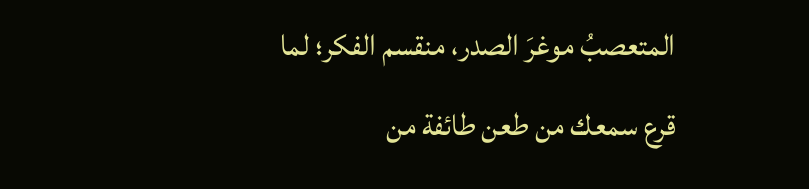المتعصبُ موغرَ الصدر، منقسم الفكر؛ لما قرع سمعك من طعن طائفة من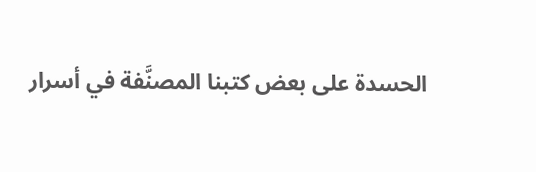الحسدة على بعض كتبنا المصنَّفة في أسرار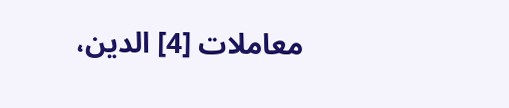معاملات [4] الدين،